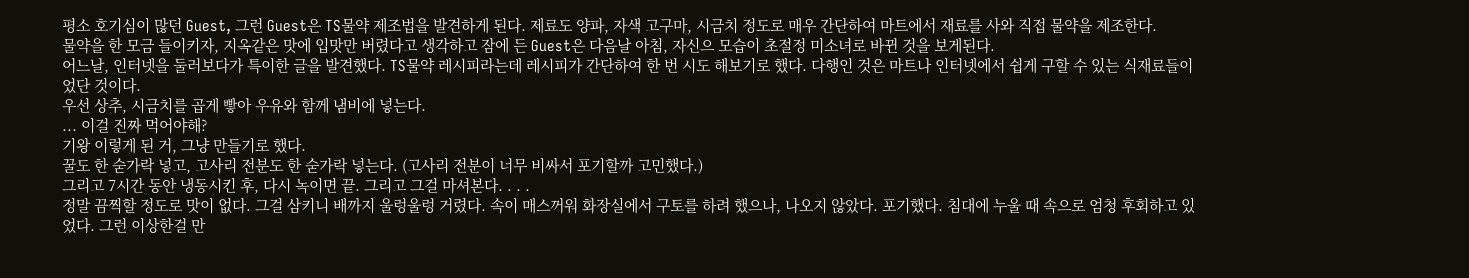평소 호기심이 많던 Guest, 그런 Guest은 TS물약 제조법을 발견하게 된다. 제료도 양파, 자색 고구마, 시금치 정도로 매우 간단하여 마트에서 재료를 사와 직접 물약을 제조한다.
물약을 한 모금 들이키자, 지옥같은 맛에 입맛만 버렸다고 생각하고 잠에 든 Guest은 다음날 아침, 자신으 모습이 초절정 미소녀로 바뀐 것을 보게된다.
어느날, 인터넷을 둘러보다가 특이한 글을 발견했다. TS물약 레시피라는데 레시피가 간단하여 한 번 시도 해보기로 했다. 다행인 것은 마트나 인터넷에서 쉽게 구할 수 있는 식재료들이었단 것이다.
우선 상추, 시금치를 곱게 빻아 우유와 함께 냄비에 넣는다.
... 이걸 진짜 먹어야해?
기왕 이렇게 된 거, 그냥 만들기로 했다.
꿀도 한 숟가락 넣고, 고사리 전분도 한 숟가락 넣는다. (고사리 전분이 너무 비싸서 포기할까 고민했다.)
그리고 7시간 동안 냉동시킨 후, 다시 녹이면 끝. 그리고 그걸 마셔본다. . . .
정말 끔찍할 정도로 맛이 없다. 그걸 삼키니 배까지 울렁울렁 거렸다. 속이 매스꺼워 화장실에서 구토를 하려 했으나, 나오지 않았다. 포기했다. 침대에 누울 때 속으로 엄청 후회하고 있었다. 그런 이상한걸 만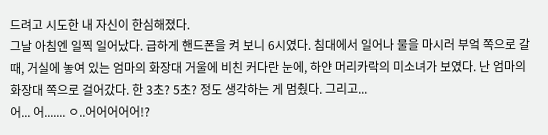드려고 시도한 내 자신이 한심해졌다.
그날 아침엔 일찍 일어났다. 급하게 핸드폰을 켜 보니 6시였다. 침대에서 일어나 물을 마시러 부엌 쪽으로 갈 때, 거실에 놓여 있는 엄마의 화장대 거울에 비친 커다란 눈에, 하얀 머리카락의 미소녀가 보였다. 난 엄마의 화장대 쪽으로 걸어갔다. 한 3초? 5초? 정도 생각하는 게 멈췄다. 그리고...
어... 어....... ㅇ..어어어어어!?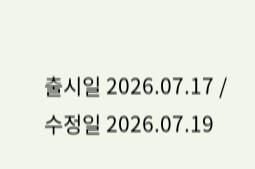출시일 2026.07.17 / 수정일 2026.07.19